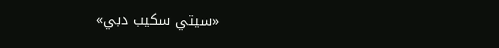«سيتي سكيب دبي»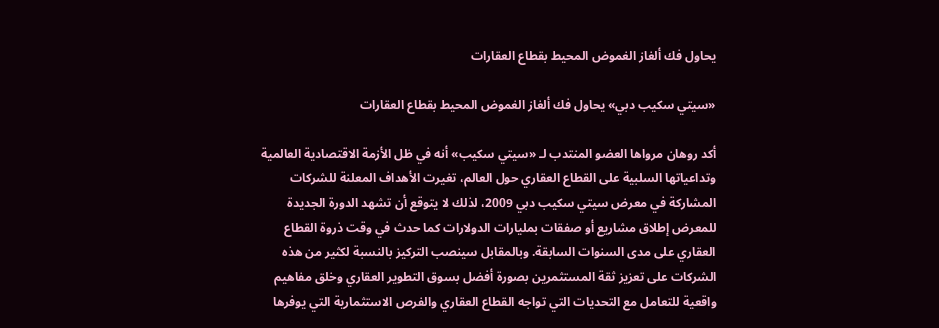يحاول فك ألغاز الغموض المحيط بقطاع العقارات

«سيتي سكيب دبي» يحاول فك ألغاز الغموض المحيط بقطاع العقارات

أكد روهان مرواها العضو المنتدب لـ «سيتي سكيب» أنه في ظل الأزمة الاقتصادية العالمية وتداعياتها السلبية على القطاع العقاري حول العالم، تغيرت الأهداف المعلنة للشركات المشاركة في معرض سيتي سكيب دبي 2009، لذلك لا يتوقع أن تشهد الدورة الجديدة للمعرض إطلاق مشاريع أو صفقات بمليارات الدولارات كما حدث في وقت ذروة القطاع العقاري على مدى السنوات السابقة. وبالمقابل سينصب التركيز بالنسبة لكثير من هذه الشركات على تعزيز ثقة المستثمرين بصورة أفضل بسوق التطوير العقاري وخلق مفاهيم واقعية للتعامل مع التحديات التي تواجه القطاع العقاري والفرص الاستثمارية التي يوفرها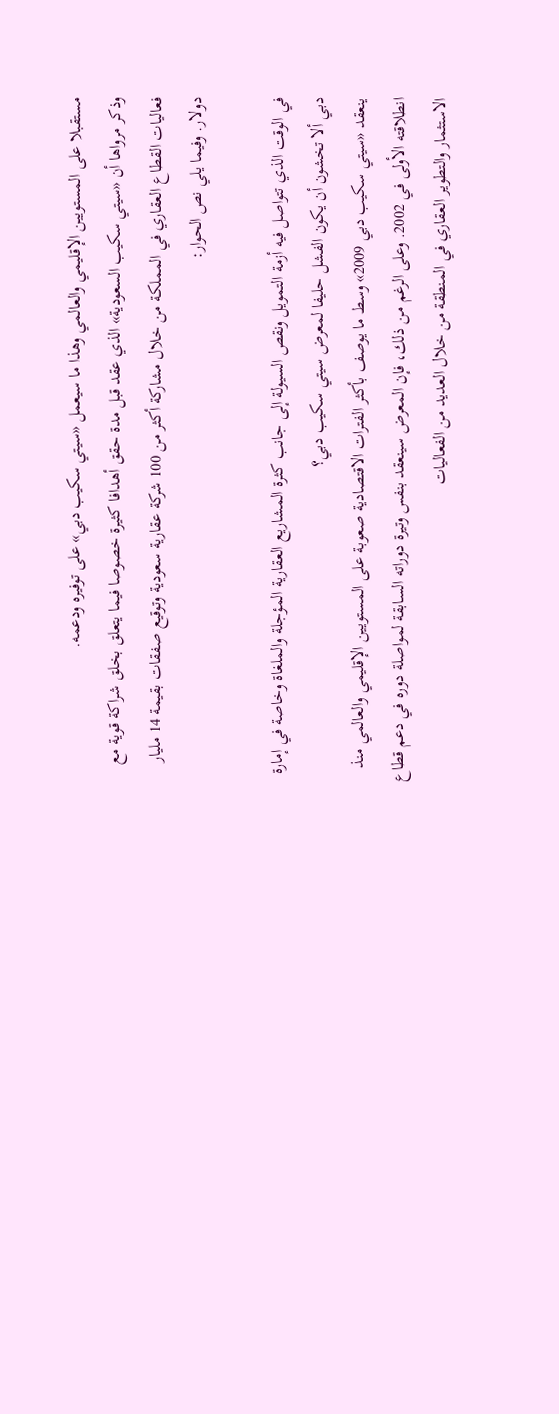مستقبلا على المستويين الإقليمي والعالمي وهذا ما سيعمل «سيتي سكيب دبي» على توفيره ودعمه.
وذكر مرواها أن «سيتي سكيب السعودية» الذي عقد قبل مدة حقق أهدافا كثيرة خصوصا فيما يتعلق بخلق شراكة قوية مع فعاليات القطاع العقاري في المملكة من خلال مشاركة أكثر من 100 شركة عقارية سعودية وتوقيع صفقات بقيمة 14 مليار دولار. وفيما يلي نص الحوار:

في الوقت الذي تتواصل فيه أزمة التمويل ونقص السيولة إلى جانب كثرة المشاريع العقارية المؤجلة والملغاة وخاصة في إمارة دبي ألا تخشون أن يكون الفشل حليفا لمعرض سيتي سكيب دبي؟
ينعقد «سيتي سكيب دبي 2009» وسط ما يوصف بأكثر الفترات الاقتصادية صعوبة على المستويين الإقليمي والعالمي منذ انطلاقته الأولى في 2002. وعلى الرغم من ذلك، فإن المعرض سينعقد بنفس وتيرة دوراته السابقة لمواصلة دوره في دعم قطاع الاستثمار والتطوير العقاري في المنطقة من خلال العديد من الفعاليات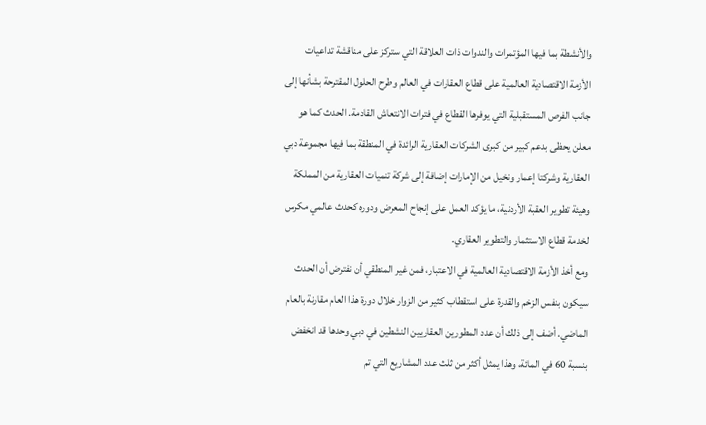والأنشطة بما فيها المؤتمرات والندوات ذات العلاقة التي ستركز على مناقشة تداعيات الأزمة الاقتصادية العالمية على قطاع العقارات في العالم وطرح الحلول المقترحة بشأنها إلى جانب الفرص المستقبلية التي يوفرها القطاع في فترات الانتعاش القادمة. الحدث كما هو معلن يحظى بدعم كبير من كبرى الشركات العقارية الرائدة في المنطقة بما فيها مجموعة دبي العقارية وشركتا إعمار ونخيل من الإمارات إضافة إلى شركة تنميات العقارية من المملكة وهيئة تطوير العقبة الأردنية، ما يؤكد العمل على إنجاح المعرض ودوره كحدث عالمي مكرس لخدمة قطاع الاستثمار والتطوير العقاري.
ومع أخذ الأزمة الاقتصادية العالمية في الاعتبار، فمن غير المنطقي أن نفترض أن الحدث سيكون بنفس الزخم والقدرة على استقطاب كثير من الزوار خلال دورة هذا العام مقارنة بالعام الماضي. أضف إلى ذلك أن عدد المطورين العقاريين النشطين في دبي وحدها قد انخفض بنسبة 60 في المائة، وهذا يمثل أكثر من ثلث عدد المشاريع التي تم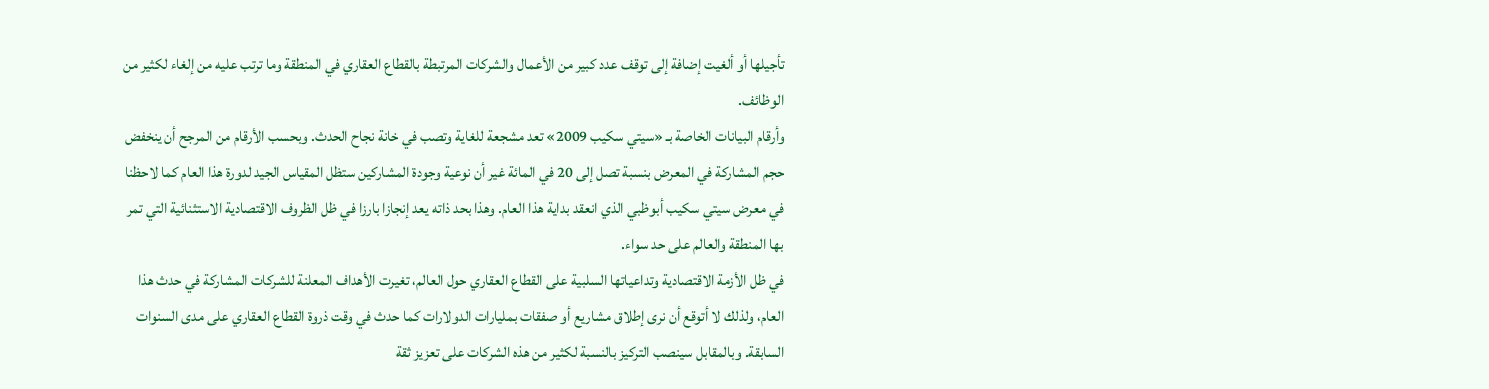تأجيلها أو ألغيت إضافة إلى توقف عدد كبير من الأعمال والشركات المرتبطة بالقطاع العقاري في المنطقة وما ترتب عليه من إلغاء لكثير من الوظائف.
وأرقام البيانات الخاصة بـ «سيتي سكيب 2009» تعد مشجعة للغاية وتصب في خانة نجاح الحدث. وبحسب الأرقام من المرجح أن ينخفض حجم المشاركة في المعرض بنسبة تصل إلى 20 في المائة غير أن نوعية وجودة المشاركين ستظل المقياس الجيد لدورة هذا العام كما لاحظنا في معرض سيتي سكيب أبوظبي الذي انعقد بداية هذا العام. وهذا بحد ذاته يعد إنجازا بارزا في ظل الظروف الاقتصادية الاستثنائية التي تمر بها المنطقة والعالم على حد سواء.
في ظل الأزمة الاقتصادية وتداعياتها السلبية على القطاع العقاري حول العالم، تغيرت الأهداف المعلنة للشركات المشاركة في حدث هذا العام، ولذلك لا أتوقع أن نرى إطلاق مشاريع أو صفقات بمليارات الدولارات كما حدث في وقت ذروة القطاع العقاري على مدى السنوات السابقة. وبالمقابل سينصب التركيز بالنسبة لكثير من هذه الشركات على تعزيز ثقة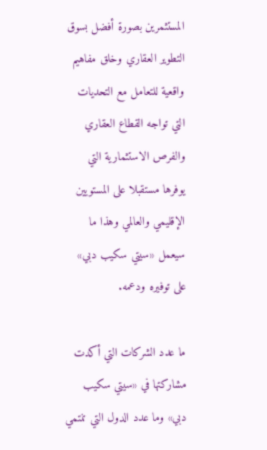المستثمرين بصورة أفضل بسوق التطوير العقاري وخلق مفاهيم واقعية للتعامل مع التحديات التي تواجه القطاع العقاري والفرص الاستثمارية التي يوفرها مستقبلا على المستويين الإقليمي والعالمي وهذا ما سيعمل «سيتي سكيب دبي» على توفيره ودعمه.

ما عدد الشركات التي أكدت مشاركتها في «سيتي سكيب دبي» وما عدد الدول التي تنتمي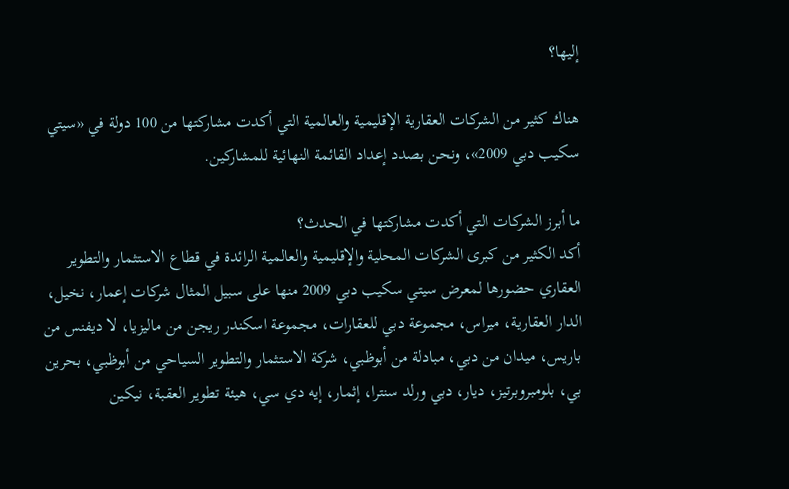إليها؟

هناك كثير من الشركات العقارية الإقليمية والعالمية التي أكدت مشاركتها من 100 دولة في «سيتي سكيب دبي 2009»، ونحن بصدد إعداد القائمة النهائية للمشاركين.

ما أبرز الشركات التي أكدت مشاركتها في الحدث؟
أكد الكثير من كبرى الشركات المحلية والإقليمية والعالمية الرائدة في قطاع الاستثمار والتطوير العقاري حضورها لمعرض سيتي سكيب دبي 2009 منها على سبيل المثال شركات إعمار، نخيل، الدار العقارية، ميراس، مجموعة دبي للعقارات، مجموعة اسكندر ريجن من ماليزيا، لا ديفنس من باريس، ميدان من دبي، مبادلة من أبوظبي، شركة الاستثمار والتطوير السياحي من أبوظبي، بحرين بي، بلومبروبرتيز، ديار، دبي ورلد سنترا، إثمار، إيه دي سي، هيئة تطوير العقبة، نيكين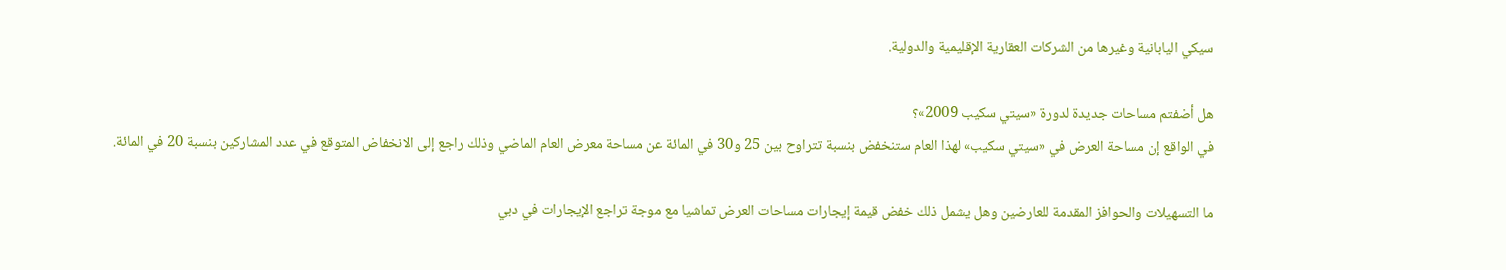سيكي اليابانية وغيرها من الشركات العقارية الإقليمية والدولية.

هل أضفتم مساحات جديدة لدورة «سيتي سكيب 2009»؟
في الواقع إن مساحة العرض في «سيتي سكيب» لهذا العام ستنخفض بنسبة تتراوح بين 25 و30 في المائة عن مساحة معرض العام الماضي وذلك راجع إلى الانخفاض المتوقع في عدد المشاركين بنسبة 20 في المائة.

ما التسهيلات والحوافز المقدمة للعارضين وهل يشمل ذلك خفض قيمة إيجارات مساحات العرض تماشيا مع موجة تراجع الإيجارات في دبي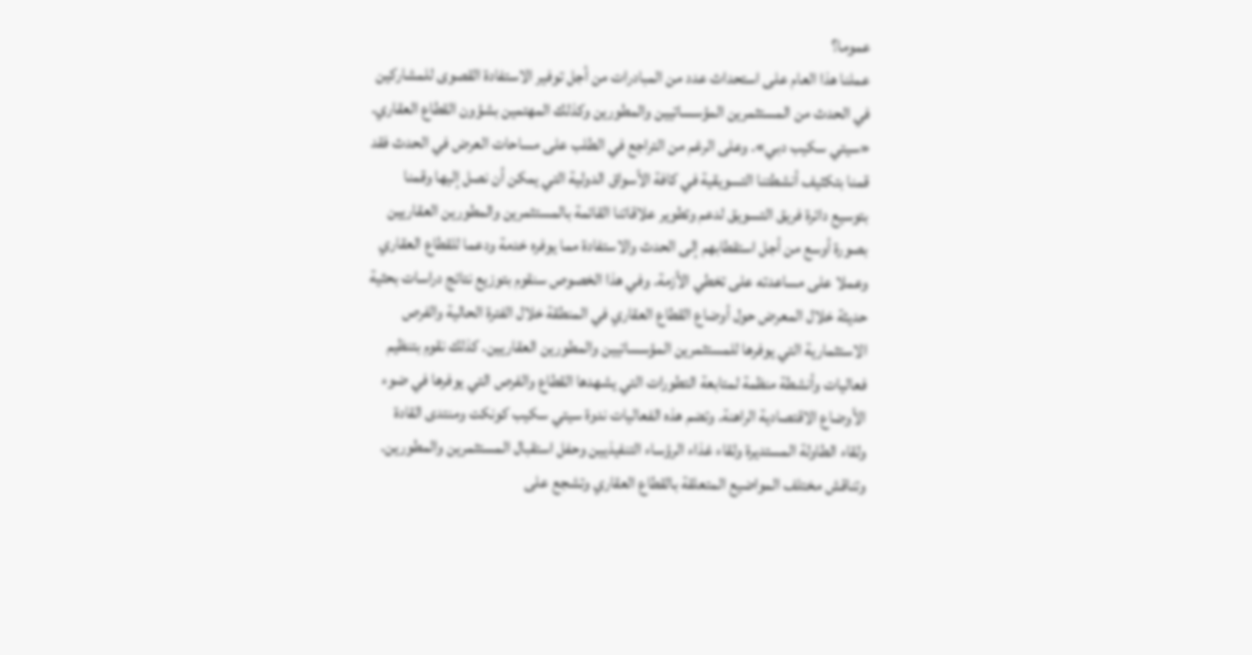عموما؟
عملنا هذا العام على استحداث عدد من المبادرات من أجل توفير الاستفادة القصوى للمشاركين في الحدث من المستثمرين المؤسساتيين والمطورين وكذلك المهتمين بشؤون القطاع العقاري. «سيتي سكيب دبي». وعلى الرغم من التراجع في الطلب على مساحات العرض في الحدث فقد قمنا بتكثيف أنشطتنا التسويقية في كافة الأسواق الدولية التي يمكن أن نصل إليها وقمنا بتوسيع دائرة فريق التسويق لدعم وتطوير علاقاتنا القائمة بالمستثمرين والمطورين العقاريين بصورة أوسع من أجل استقطابهم إلى الحدث والاستفادة مما يوفره خدمة ودعما للقطاع العقاري وعملا على مساعدته على تخطي الأزمة. وفي هذا الخصوص سنقوم بتوزيع نتائج دراسات بحثية حديثة خلال المعرض حول أوضاع القطاع العقاري في المنطقة خلال الفترة الحالية والفرص الاستثمارية التي يوفرها للمستثمرين المؤسساتيين والمطورين العقاريين. كذلك نقوم بتنظيم فعاليات وأنشطة منظمة لمتابعة التطورات التي يشهدها القطاع والفرص التي يوفرها في ضوء الأوضاع الاقتصادية الراهنة. وتضم هذه الفعاليات ندوة سيتي سكيب كونكت ومنتدى القادة ولقاء الطاولة المستديرة ولقاء غذاء الرؤساء التنفيذيين وحفل استقبال المستثمرين والمطورين. وتناقش مختلف المواضيع المتعلقة بالقطاع العقاري وتشجع على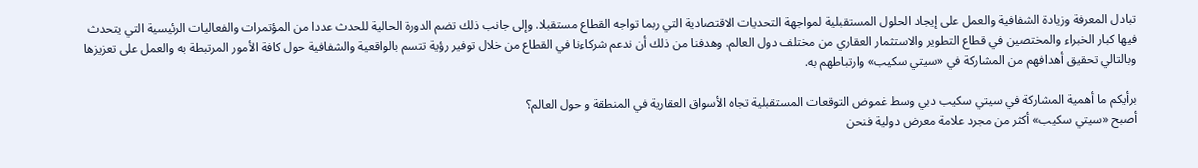تبادل المعرفة وزيادة الشفافية والعمل على إيجاد الحلول المستقبلية لمواجهة التحديات الاقتصادية التي ربما تواجه القطاع مستقبلا. وإلى جانب ذلك تضم الدورة الحالية للحدث عددا من المؤتمرات والفعاليات الرئيسية التي يتحدث فيها كبار الخبراء والمختصين في قطاع التطوير والاستثمار العقاري من مختلف دول العالم. وهدفنا من ذلك أن ندعم شركاءنا في القطاع من خلال توفير رؤية تتسم بالواقعية والشفافية حول كافة الأمور المرتبطة به والعمل على تعزيزها وبالتالي تحقيق أهدافهم من المشاركة في «سيتي سكيب» وارتباطهم به.

برأيكم ما أهمية المشاركة في سيتي سكيب دبي وسط غموض التوقعات المستقبلية تجاه الأسواق العقارية في المنطقة و حول العالم؟
أصبح «سيتي سكيب» أكثر من مجرد علامة معرض دولية فنحن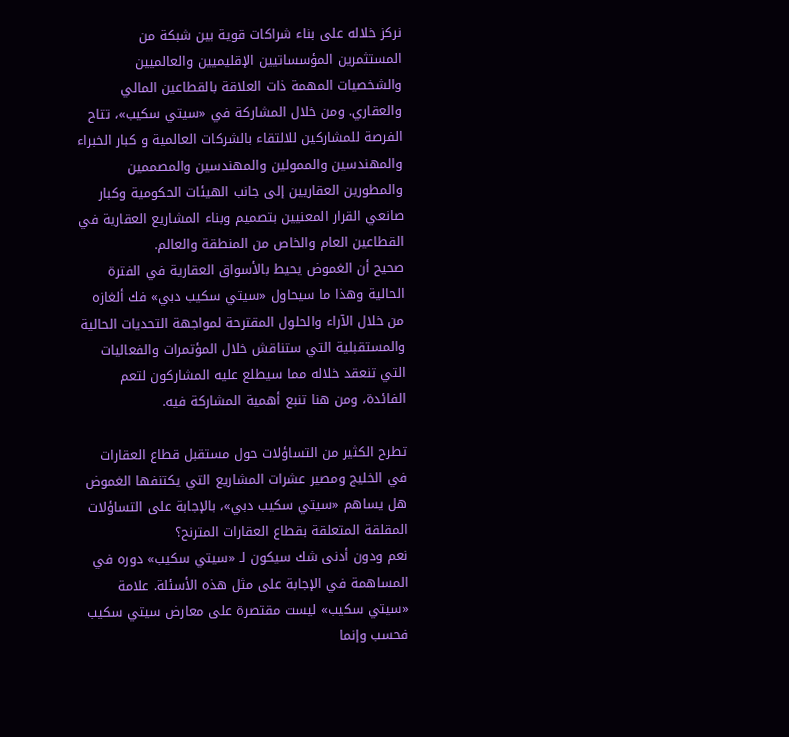نركز خلاله على بناء شراكات قوية بين شبكة من المستثمرين المؤسساتيين الإقليميين والعالميين والشخصيات المهمة ذات العلاقة بالقطاعين المالي والعقاري. ومن خلال المشاركة في «سيتي سكيب»، تتاح الفرصة للمشاركين للالتقاء بالشركات العالمية و كبار الخبراء والمهندسين والممولين والمهندسين والمصممين والمطورين العقاريين إلى جانب الهيئات الحكومية وكبار صانعي القرار المعنيين بتصميم وبناء المشاريع العقارية في القطاعين العام والخاص من المنطقة والعالم.
صحيح أن الغموض يحيط بالأسواق العقارية في الفترة الحالية وهذا ما سيحاول «سيتي سكيب دبي» فك ألغازه من خلال الآراء والحلول المقترحة لمواجهة التحديات الحالية والمستقبلية التي ستناقش خلال المؤتمرات والفعاليات التي تنعقد خلاله مما سيطلع عليه المشاركون لتعم الفائدة، ومن هنا تنبع أهمية المشاركة فيه.

تطرح الكثير من التساؤلات حول مستقبل قطاع العقارات في الخليج ومصير عشرات المشاريع التي يكتنفها الغموض هل يساهم «سيتي سكيب دبي»، بالإجابة على التساؤلات المقلقة المتعلقة بقطاع العقارات المترنح؟
نعم ودون أدنى شك سيكون لـ «سيتي سكيب» دوره في المساهمة في الإجابة على مثل هذه الأسئلة. علامة «سيتي سكيب» ليست مقتصرة على معارض سيتي سكيب فحسب وإنما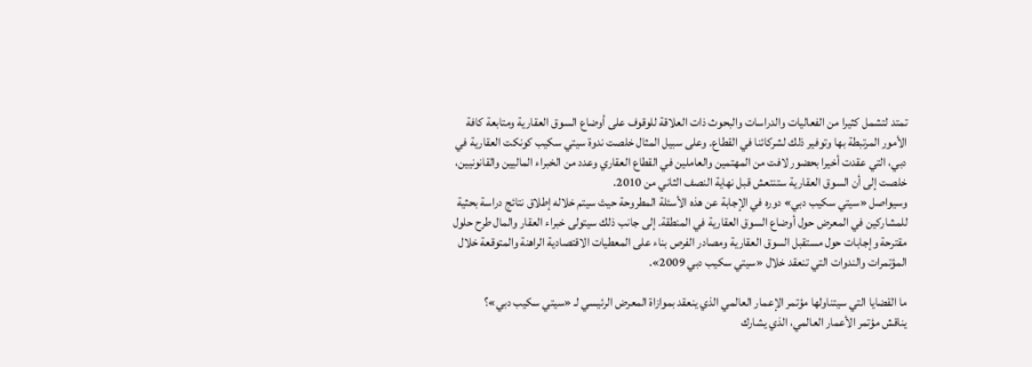تمتد لتشمل كثيرا من الفعاليات والدراسات والبحوث ذات العلاقة للوقوف على أوضاع السوق العقارية ومتابعة كافة الأمور المرتبطة بها وتوفير ذلك لشركائنا في القطاع. وعلى سبيل المثال خلصت ندوة سيتي سكيب كونكت العقارية في دبي، التي عقدت أخيرا بحضور لافت من المهتمين والعاملين في القطاع العقاري وعدد من الخبراء الماليين والقانونيين، خلصت إلى أن السوق العقارية ستنتعش قبل نهاية النصف الثاني من 2010.
وسيواصل «سيتي سكيب دبي» دوره في الإجابة عن هذه الأسئلة المطروحة حيث سيتم خلاله إطلاق نتائج دراسة بحثية للمشاركين في المعرض حول أوضاع السوق العقارية في المنطقة. إلى جانب ذلك سيتولى خبراء العقار والمال طرح حلول مقترحة وإجابات حول مستقبل السوق العقارية ومصادر الفرص بناء على المعطيات الاقتصادية الراهنة والمتوقعة خلال المؤتمرات والندوات التي تنعقد خلال «سيتي سكيب دبي 2009».

ما القضايا التي سيتناولها مؤتمر الإعمار العالمي الذي ينعقد بموازاة المعرض الرئيسي لـ «سيتي سكيب دبي»؟
يناقش مؤتمر الأعمار العالمي، الذي يشارك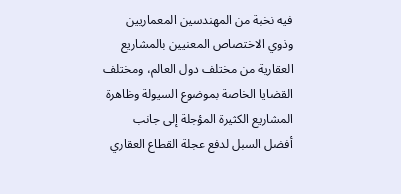فيه نخبة من المهندسين المعماريين وذوي الاختصاص المعنيين بالمشاريع العقارية من مختلف دول العالم، ومختلف القضايا الخاصة بموضوع السيولة وظاهرة المشاريع الكثيرة المؤجلة إلى جانب أفضل السبل لدفع عجلة القطاع العقاري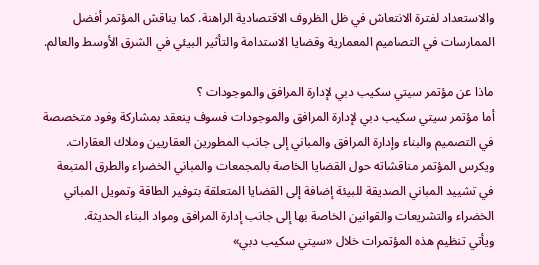والاستعداد لفترة الانتعاش في ظل الظروف الاقتصادية الراهنة. كما يناقش المؤتمر أفضل الممارسات في التصاميم المعمارية وقضايا الاستدامة والتأثير البيئي في الشرق الأوسط والعالم.

ماذا عن مؤتمر سيتي سكيب دبي لإدارة المرافق والموجودات ؟
أما مؤتمر سيتي سكيب دبي لإدارة المرافق والموجودات فسوف ينعقد بمشاركة وفود متخصصة في التصميم والبناء وإدارة المرافق والمباني إلى جانب المطورين العقاريين وملاك العقارات. ويكرس المؤتمر مناقشاته حول القضايا الخاصة بالمجمعات والمباني الخضراء والطرق المتبعة في تشييد المباني الصديقة للبيئة إضافة إلى القضايا المتعلقة بتوفير الطاقة وتمويل المباني الخضراء والتشريعات والقوانين الخاصة بها إلى جانب إدارة المرافق ومواد البناء الحديثة.
ويأتي تنظيم هذه المؤتمرات خلال «سيتي سكيب دبي»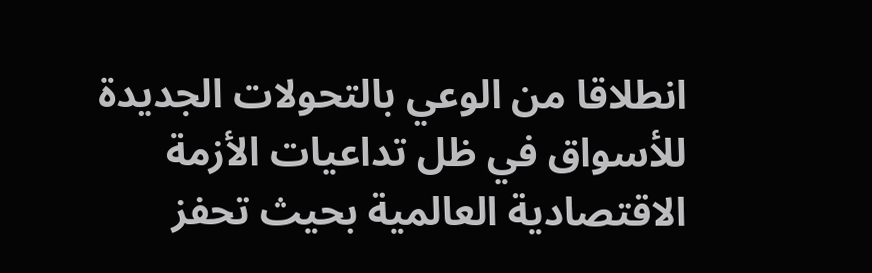انطلاقا من الوعي بالتحولات الجديدة للأسواق في ظل تداعيات الأزمة الاقتصادية العالمية بحيث تحفز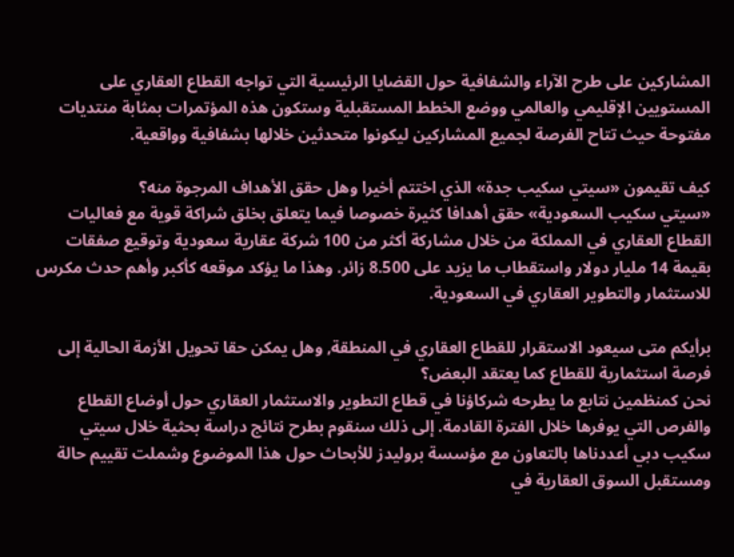المشاركين على طرح الآراء والشفافية حول القضايا الرئيسية التي تواجه القطاع العقاري على المستويين الإقليمي والعالمي ووضع الخطط المستقبلية وستكون هذه المؤتمرات بمثابة منتديات مفتوحة حيث تتاح الفرصة لجميع المشاركين ليكونوا متحدثين خلالها بشفافية وواقعية.

كيف تقيمون «سيتي سكيب جدة» الذي اختتم أخيرا وهل حقق الأهداف المرجوة منه؟
«سيتي سكيب السعودية» حقق أهدافا كثيرة خصوصا فيما يتعلق بخلق شراكة قوية مع فعاليات القطاع العقاري في المملكة من خلال مشاركة أكثر من 100 شركة عقارية سعودية وتوقيع صفقات بقيمة 14 مليار دولار واستقطاب ما يزيد على 8.500 زائر. وهذا ما يؤكد موقعه كأكبر وأهم حدث مكرس للاستثمار والتطوير العقاري في السعودية.

برأيكم متى سيعود الاستقرار للقطاع العقاري في المنطقة, وهل يمكن حقا تحويل الأزمة الحالية إلى فرصة استثمارية للقطاع كما يعتقد البعض؟
نحن كمنظمين نتابع ما يطرحه شركاؤنا في قطاع التطوير والاستثمار العقاري حول أوضاع القطاع والفرص التي يوفرها خلال الفترة القادمة. إلى ذلك سنقوم بطرح نتائج دراسة بحثية خلال سيتي سكيب دبي أعددناها بالتعاون مع مؤسسة بروليدز للأبحاث حول هذا الموضوع وشملت تقييم حالة ومستقبل السوق العقارية في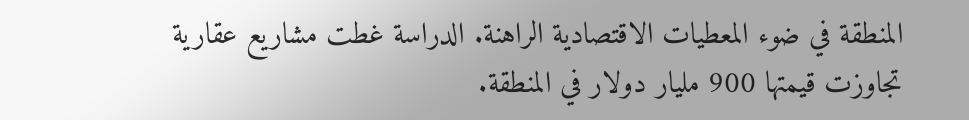المنطقة في ضوء المعطيات الاقتصادية الراهنة. الدراسة غطت مشاريع عقارية تجاوزت قيمتها 900 مليار دولار في المنطقة.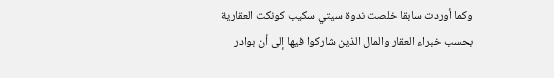وكما أوردت سابقا خلصت ندوة سيتي سكيب كونكت العقارية بحسب خبراء العقار والمال الذين شاركوا فيها إلى أن بوادر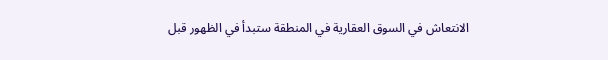الانتعاش في السوق العقارية في المنطقة ستبدأ في الظهور قبل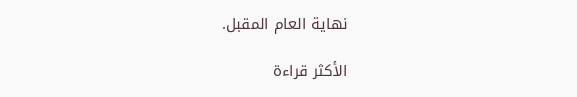نهاية العام المقبل.

الأكثر قراءة